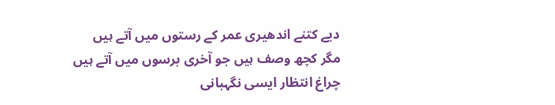دیے کتنے اندھیری عمر کے رستوں میں آتے ہیں
مگر کچھ وصف ہیں جو آخری برسوں میں آتے ہیں
چراغ انتظار ایسی نگہبانی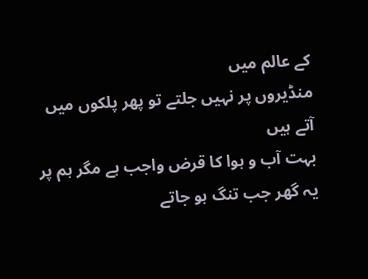کے عالم میں
منڈیروں پر نہیں جلتے تو پھر پلکوں میں آتے ہیں
بہت آب و ہوا کا قرض واجب ہے مگر ہم پر
یہ گھر جب تنگ ہو جاتے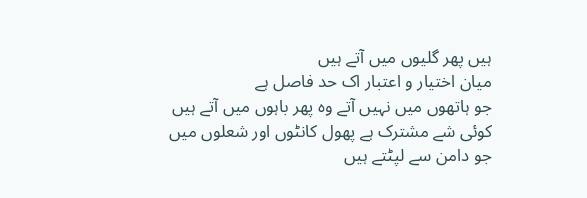ہیں پھر گلیوں میں آتے ہیں
میان اختیار و اعتبار اک حد فاصل ہے
جو ہاتھوں میں نہیں آتے وہ پھر باہوں میں آتے ہیں
کوئی شے مشترک ہے پھول کانٹوں اور شعلوں میں
جو دامن سے لپٹتے ہیں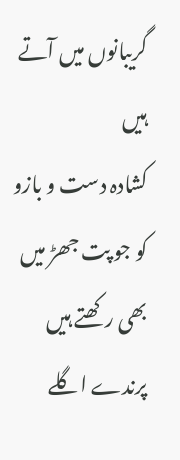گریبانوں میں آتے ہیں
کشادہ دست و بازو کو جو پت جھڑ میں بھی رکھتے ہیں
پرندے اگلے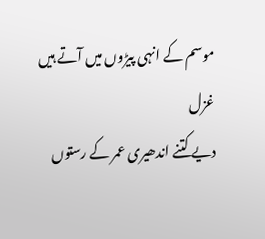موسم کے انہی پیڑوں میں آتے ہیں
غزل
دیے کتنے اندھیری عمر کے رستوں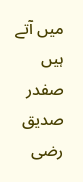میں آتے ہیں
صفدر صدیق رضی